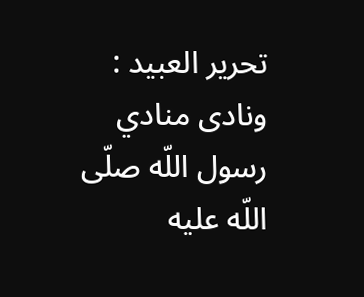تحرير العبيد :
ونادى منادي رسول اللّه صلّى اللّه عليه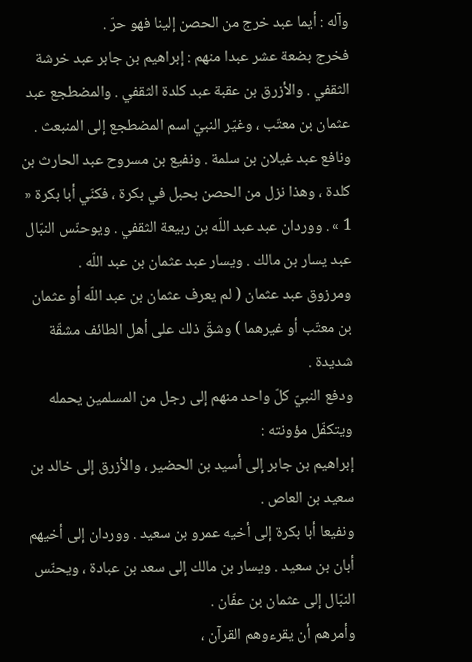وآله : أيما عبد خرج من الحصن إلينا فهو حرّ .
فخرج بضعة عشر عبدا منهم : إبراهيم بن جابر عبد خرشة الثقفي . والأزرق بن عقبة عبد كلدة الثقفي . والمضطجع عبد عثمان بن معتّب ، وغيّر النبيّ اسم المضطجع إلى المنبعث . ونافع عبد غيلان بن سلمة . ونفيع بن مسروح عبد الحارث بن كلدة ، وهذا نزل من الحصن بحبل في بكرة ، فكنّي أبا بكرة « 1 » . ووردان عبد عبد اللّه بن ربيعة الثقفي . ويوحنّس النبّال عبد يسار بن مالك . ويسار عبد عثمان بن عبد اللّه .
ومرزوق عبد عثمان ( لم يعرف عثمان بن عبد اللّه أو عثمان بن معتّب أو غيرهما ) وشقّ ذلك على أهل الطائف مشقّة شديدة .
ودفع النبيّ كلّ واحد منهم إلى رجل من المسلمين يحمله ويتكفّل مؤونته :
إبراهيم بن جابر إلى أسيد بن الحضير ، والأزرق إلى خالد بن سعيد بن العاص .
ونفيعا أبا بكرة إلى أخيه عمرو بن سعيد . ووردان إلى أخيهم أبان بن سعيد . ويسار بن مالك إلى سعد بن عبادة ، ويحنّس النبّال إلى عثمان بن عفّان .
وأمرهم أن يقرءوهم القرآن ،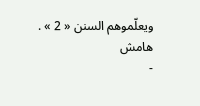ويعلّموهم السنن « 2 » .
هامش
-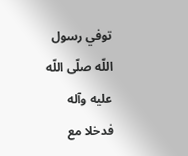توفي رسول اللّه صلّى اللّه عليه وآله فدخلا مع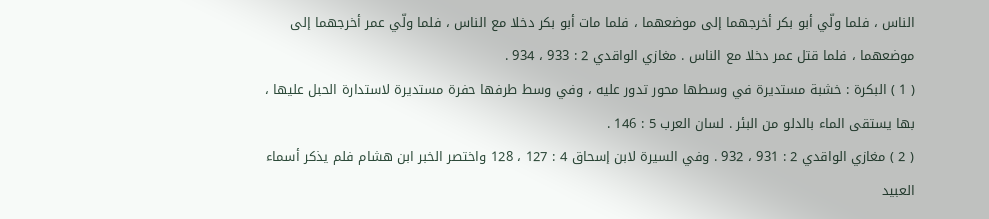الناس ، فلما ولّي أبو بكر أخرجهما إلى موضعهما ، فلما مات أبو بكر دخلا مع الناس ، فلما ولّي عمر أخرجهما إلى موضعهما ، فلما قتل عمر دخلا مع الناس . مغازي الواقدي 2 : 933 ، 934 .
( 1 ) البكرة : خشبة مستديرة في وسطها محور تدور عليه ، وفي وسط طرفها حفرة مستديرة لاستدارة الحبل عليها ، بها يستقى الماء بالدلو من البئر . لسان العرب 5 : 146 .
( 2 ) مغازي الواقدي 2 : 931 ، 932 . وفي السيرة لابن إسحاق 4 : 127 ، 128 واختصر الخبر ابن هشام فلم يذكر أسماء العبيد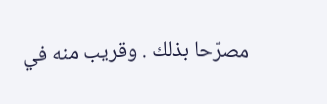مصرّحا بذلك . وقريب منه في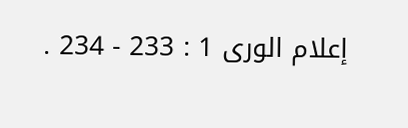إعلام الورى 1 : 233 - 234 .